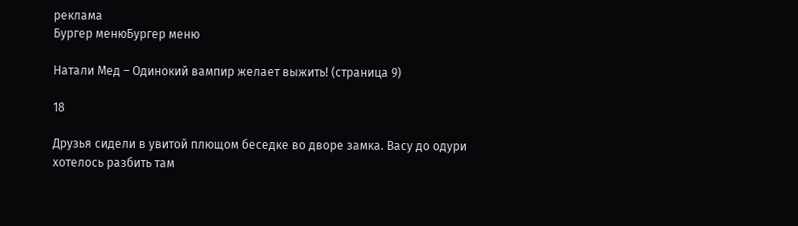реклама
Бургер менюБургер меню

Натали Мед – Одинокий вампир желает выжить! (страница 9)

18

Друзья сидели в увитой плющом беседке во дворе замка. Васу до одури хотелось разбить там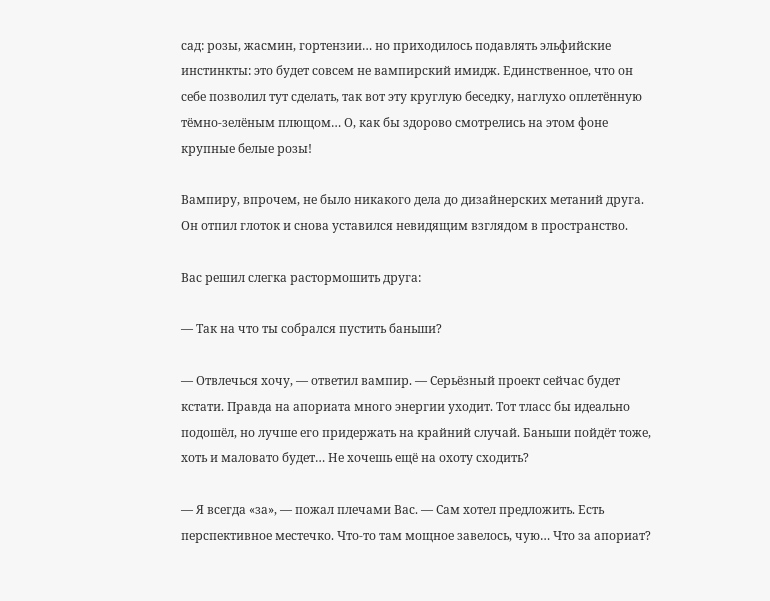сад: розы, жасмин, гортензии… но приходилось подавлять эльфийские инстинкты: это будет совсем не вампирский имидж. Единственное, что он себе позволил тут сделать, так вот эту круглую беседку, наглухо оплетённую тёмно-зелёным плющом… О, как бы здорово смотрелись на этом фоне крупные белые розы!

Вампиру, впрочем, не было никакого дела до дизайнерских метаний друга. Он отпил глоток и снова уставился невидящим взглядом в пространство.

Вас решил слегка растормошить друга:

— Так на что ты собрался пустить баньши?

— Отвлечься хочу, — ответил вампир. — Серьёзный проект сейчас будет кстати. Правда на апориата много энергии уходит. Тот тласс бы идеально подошёл, но лучше его придержать на крайний случай. Баньши пойдёт тоже, хоть и маловато будет… Не хочешь ещё на охоту сходить?

— Я всегда «за», — пожал плечами Вас. — Сам хотел предложить. Есть перспективное местечко. Что-то там мощное завелось, чую… Что за апориат?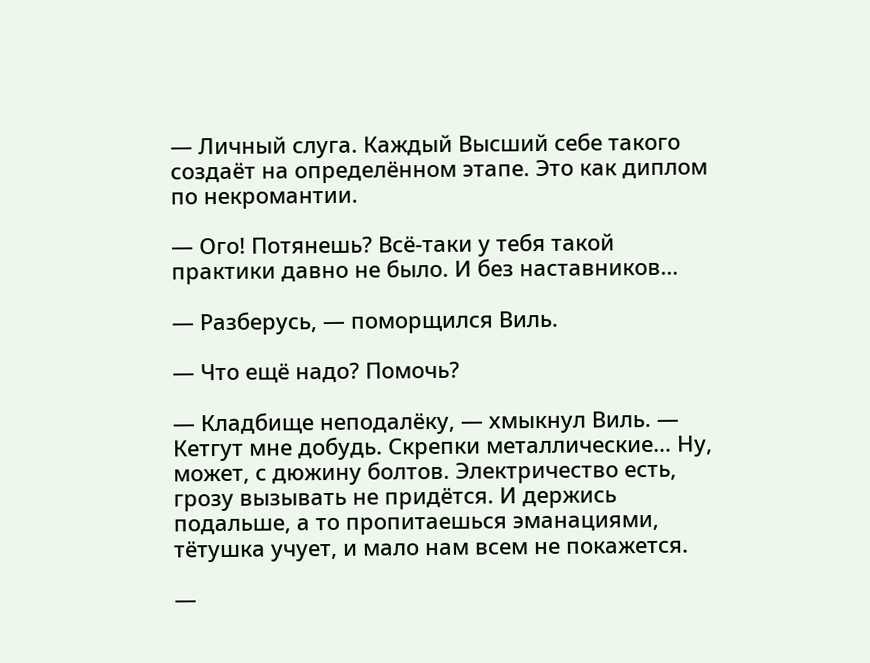— Личный слуга. Каждый Высший себе такого создаёт на определённом этапе. Это как диплом по некромантии.

— Ого! Потянешь? Всё-таки у тебя такой практики давно не было. И без наставников…

— Разберусь, — поморщился Виль.

— Что ещё надо? Помочь?

— Кладбище неподалёку, — хмыкнул Виль. — Кетгут мне добудь. Скрепки металлические… Ну, может, с дюжину болтов. Электричество есть, грозу вызывать не придётся. И держись подальше, а то пропитаешься эманациями, тётушка учует, и мало нам всем не покажется.

—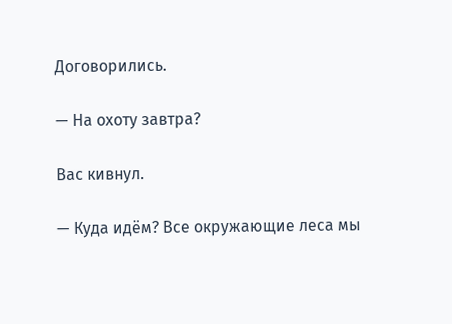Договорились.

— На охоту завтра?

Вас кивнул.

— Куда идём? Все окружающие леса мы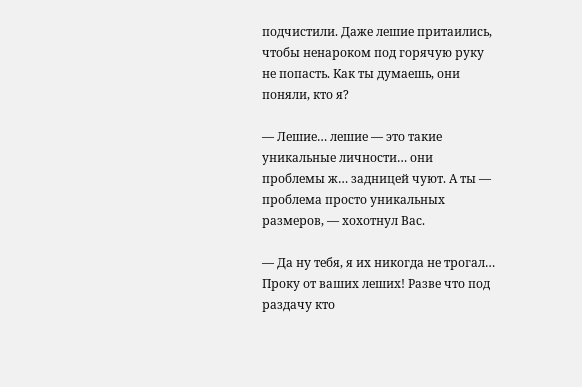подчистили. Даже лешие притаились, чтобы ненароком под горячую руку не попасть. Как ты думаешь, они поняли, кто я?

— Лешие… лешие — это такие уникальные личности… они проблемы ж… задницей чуют. А ты — проблема просто уникальных размеров, — хохотнул Вас.

— Да ну тебя, я их никогда не трогал… Проку от ваших леших! Разве что под раздачу кто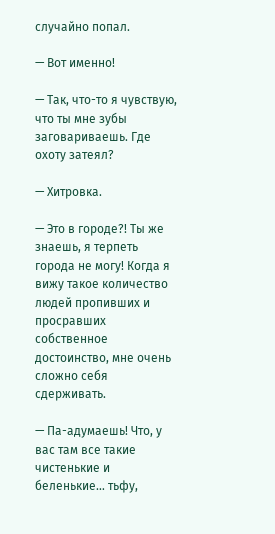случайно попал.

— Вот именно!

— Так, что-то я чувствую, что ты мне зубы заговариваешь. Где охоту затеял?

— Хитровка.

— Это в городе?! Ты же знаешь, я терпеть города не могу! Когда я вижу такое количество людей пропивших и просравших собственное достоинство, мне очень сложно себя сдерживать.

— Па-адумаешь! Что, у вас там все такие чистенькие и беленькие… тьфу,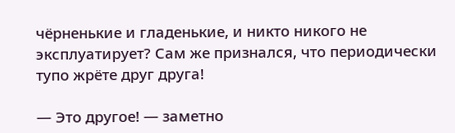чёрненькие и гладенькие, и никто никого не эксплуатирует? Сам же признался, что периодически тупо жрёте друг друга!

— Это другое! — заметно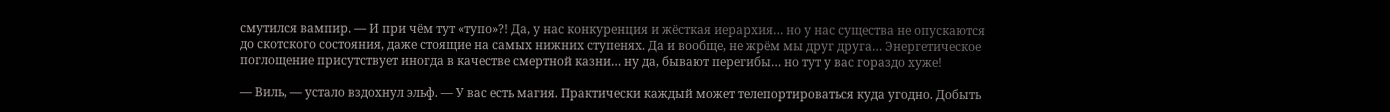смутился вампир. — И при чём тут «тупо»?! Да, у нас конкуренция и жёсткая иерархия… но у нас существа не опускаются до скотского состояния, даже стоящие на самых нижних ступенях. Да и вообще, не жрём мы друг друга… Энергетическое поглощение присутствует иногда в качестве смертной казни… ну да, бывают перегибы… но тут у вас гораздо хуже!

— Виль, — устало вздохнул эльф. — У вас есть магия. Практически каждый может телепортироваться куда угодно. Добыть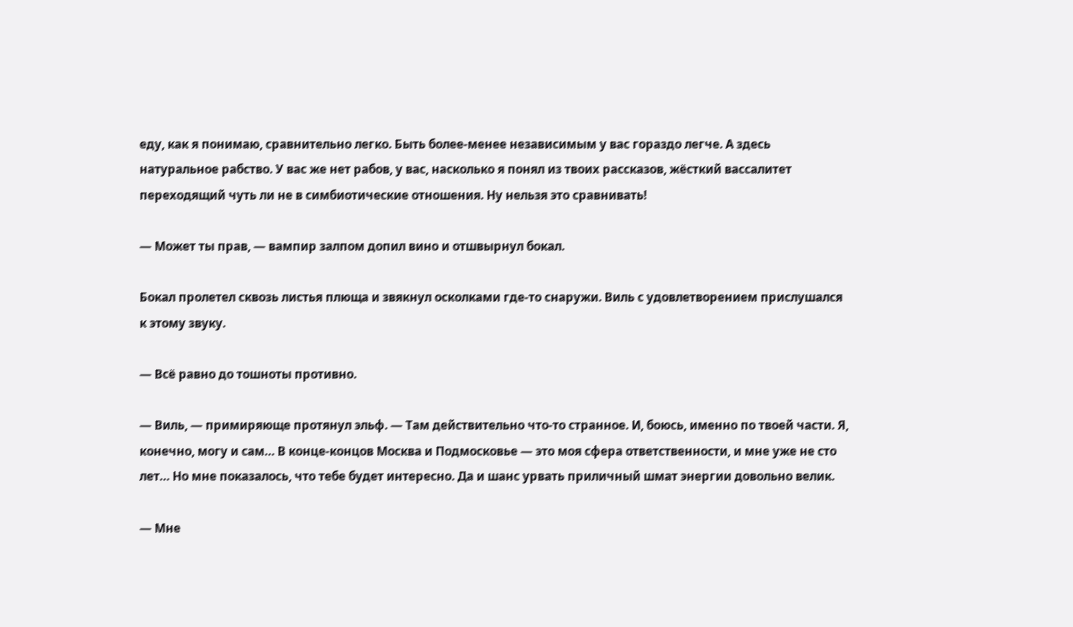еду, как я понимаю, сравнительно легко. Быть более-менее независимым у вас гораздо легче. А здесь натуральное рабство. У вас же нет рабов, у вас, насколько я понял из твоих рассказов, жёсткий вассалитет переходящий чуть ли не в симбиотические отношения. Ну нельзя это сравнивать!

— Может ты прав, — вампир залпом допил вино и отшвырнул бокал.

Бокал пролетел сквозь листья плюща и звякнул осколками где-то снаружи. Виль с удовлетворением прислушался к этому звуку.

— Всё равно до тошноты противно.

— Виль, — примиряюще протянул эльф. — Там действительно что-то странное. И, боюсь, именно по твоей части. Я, конечно, могу и сам… В конце-концов Москва и Подмосковье — это моя сфера ответственности, и мне уже не сто лет… Но мне показалось, что тебе будет интересно. Да и шанс урвать приличный шмат энергии довольно велик.

— Мне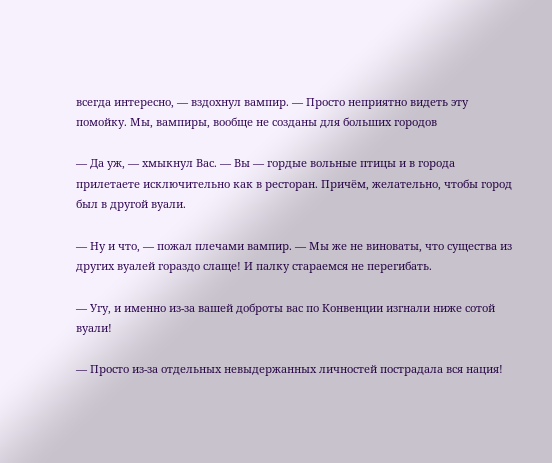всегда интересно, — вздохнул вампир. — Просто неприятно видеть эту помойку. Мы, вампиры, вообще не созданы для больших городов

— Да уж, — хмыкнул Вас. — Вы — гордые вольные птицы и в города прилетаете исключительно как в ресторан. Причём, желательно, чтобы город был в другой вуали.

— Ну и что, — пожал плечами вампир. — Мы же не виноваты, что существа из других вуалей гораздо слаще! И палку стараемся не перегибать.

— Угу, и именно из-за вашей доброты вас по Конвенции изгнали ниже сотой вуали!

— Просто из-за отдельных невыдержанных личностей пострадала вся нация!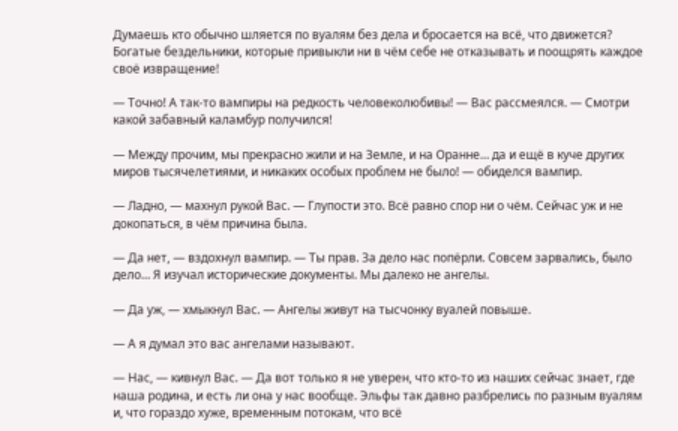Думаешь кто обычно шляется по вуалям без дела и бросается на всё, что движется? Богатые бездельники, которые привыкли ни в чём себе не отказывать и поощрять каждое своё извращение!

— Точно! А так-то вампиры на редкость человеколюбивы! — Вас рассмеялся. — Смотри какой забавный каламбур получился!

— Между прочим, мы прекрасно жили и на Земле, и на Оранне… да и ещё в куче других миров тысячелетиями, и никаких особых проблем не было! — обиделся вампир.

— Ладно, — махнул рукой Вас. — Глупости это. Всё равно спор ни о чём. Сейчас уж и не докопаться, в чём причина была.

— Да нет, — вздохнул вампир. — Ты прав. За дело нас попёрли. Совсем зарвались, было дело… Я изучал исторические документы. Мы далеко не ангелы.

— Да уж, — хмыкнул Вас. — Ангелы живут на тысчонку вуалей повыше.

— А я думал это вас ангелами называют.

— Нас, — кивнул Вас. — Да вот только я не уверен, что кто-то из наших сейчас знает, где наша родина, и есть ли она у нас вообще. Эльфы так давно разбрелись по разным вуалям и, что гораздо хуже, временным потокам, что всё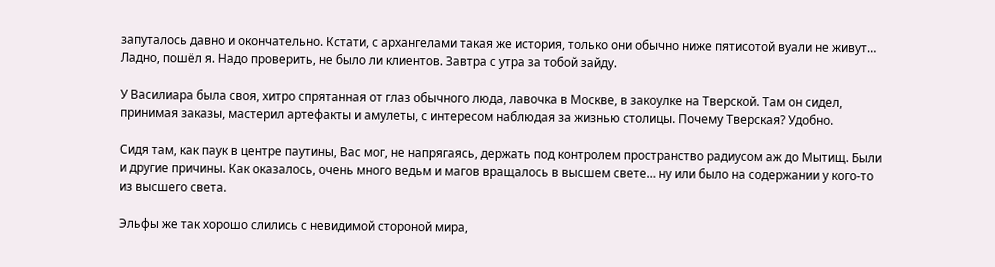запуталось давно и окончательно. Кстати, с архангелами такая же история, только они обычно ниже пятисотой вуали не живут… Ладно, пошёл я. Надо проверить, не было ли клиентов. Завтра с утра за тобой зайду.

У Василиара была своя, хитро спрятанная от глаз обычного люда, лавочка в Москве, в закоулке на Тверской. Там он сидел, принимая заказы, мастерил артефакты и амулеты, с интересом наблюдая за жизнью столицы. Почему Тверская? Удобно.

Сидя там, как паук в центре паутины, Вас мог, не напрягаясь, держать под контролем пространство радиусом аж до Мытищ. Были и другие причины. Как оказалось, очень много ведьм и магов вращалось в высшем свете… ну или было на содержании у кого-то из высшего света.

Эльфы же так хорошо слились с невидимой стороной мира,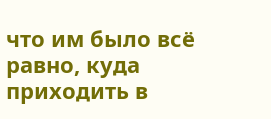что им было всё равно, куда приходить в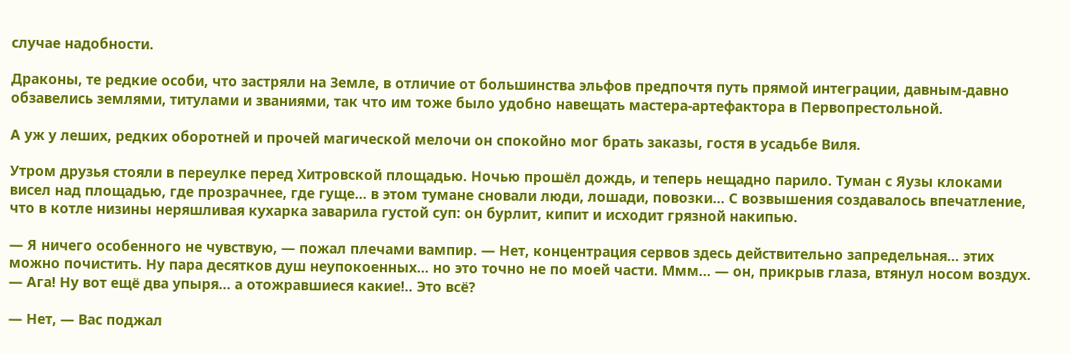случае надобности.

Драконы, те редкие особи, что застряли на Земле, в отличие от большинства эльфов предпочтя путь прямой интеграции, давным-давно обзавелись землями, титулами и званиями, так что им тоже было удобно навещать мастера-артефактора в Первопрестольной.

А уж у леших, редких оборотней и прочей магической мелочи он спокойно мог брать заказы, гостя в усадьбе Виля.

Утром друзья стояли в переулке перед Хитровской площадью. Ночью прошёл дождь, и теперь нещадно парило. Туман с Яузы клоками висел над площадью, где прозрачнее, где гуще… в этом тумане сновали люди, лошади, повозки… С возвышения создавалось впечатление, что в котле низины неряшливая кухарка заварила густой суп: он бурлит, кипит и исходит грязной накипью.

— Я ничего особенного не чувствую, — пожал плечами вампир. — Нет, концентрация сервов здесь действительно запредельная… этих можно почистить. Ну пара десятков душ неупокоенных… но это точно не по моей части. Ммм… — он, прикрыв глаза, втянул носом воздух. — Ага! Ну вот ещё два упыря… а отожравшиеся какие!.. Это всё?

— Нет, — Вас поджал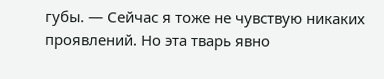губы. — Сейчас я тоже не чувствую никаких проявлений. Но эта тварь явно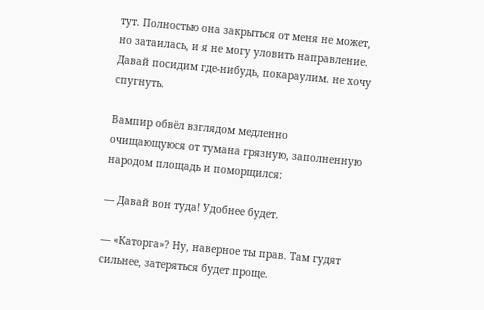тут. Полностью она закрыться от меня не может, но затаилась, и я не могу уловить направление. Давай посидим где-нибудь, покараулим. не хочу спугнуть.

Вампир обвёл взглядом медленно очищающуюся от тумана грязную, заполненную народом площадь и поморщился:

— Давай вон туда! Удобнее будет.

— «Каторга»? Ну, наверное ты прав. Там гудят сильнее, затеряться будет проще.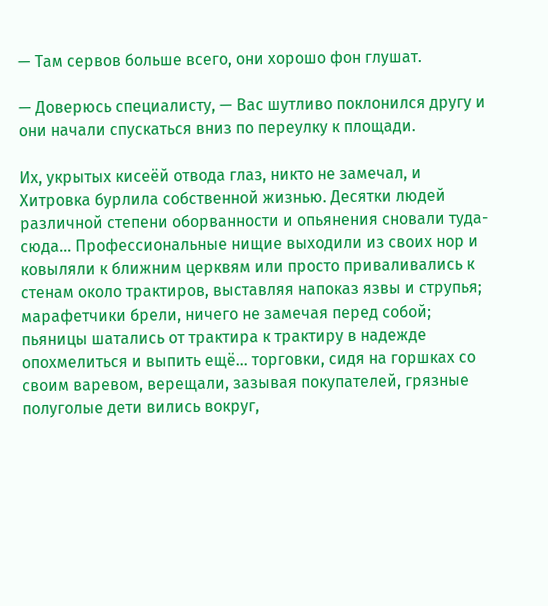— Там сервов больше всего, они хорошо фон глушат.

— Доверюсь специалисту, — Вас шутливо поклонился другу и они начали спускаться вниз по переулку к площади.

Их, укрытых кисеёй отвода глаз, никто не замечал, и Хитровка бурлила собственной жизнью. Десятки людей различной степени оборванности и опьянения сновали туда-сюда… Профессиональные нищие выходили из своих нор и ковыляли к ближним церквям или просто приваливались к стенам около трактиров, выставляя напоказ язвы и струпья; марафетчики брели, ничего не замечая перед собой; пьяницы шатались от трактира к трактиру в надежде опохмелиться и выпить ещё… торговки, сидя на горшках со своим варевом, верещали, зазывая покупателей, грязные полуголые дети вились вокруг,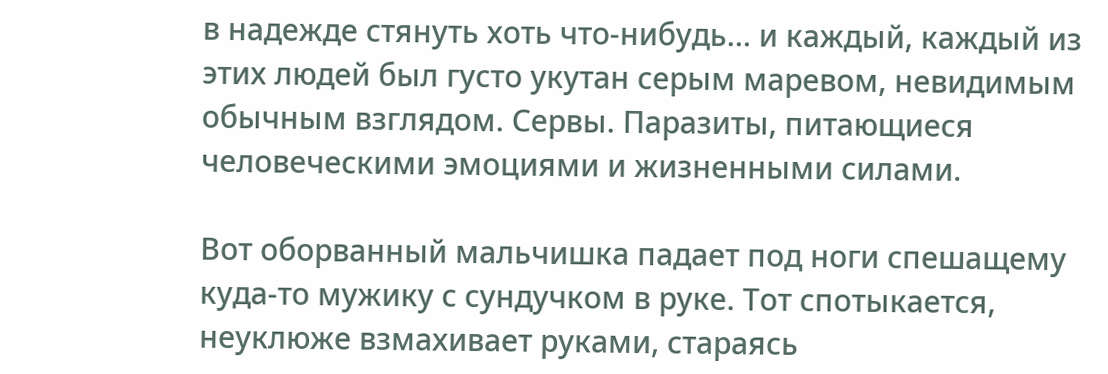в надежде стянуть хоть что-нибудь… и каждый, каждый из этих людей был густо укутан серым маревом, невидимым обычным взглядом. Сервы. Паразиты, питающиеся человеческими эмоциями и жизненными силами.

Вот оборванный мальчишка падает под ноги спешащему куда-то мужику с сундучком в руке. Тот спотыкается, неуклюже взмахивает руками, стараясь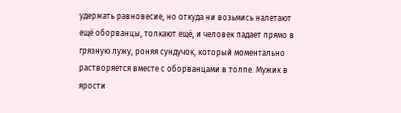удержать равновесие, но откуда ни возьмись налетают ещё оборванцы, толкают ещё, и человек падает прямо в грязную лужу, роняя сундучок, который моментально растворяется вместе с оборванцами в толпе. Мужик в ярости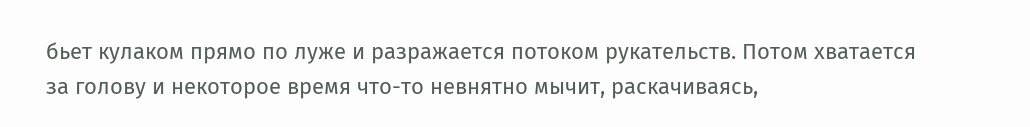бьет кулаком прямо по луже и разражается потоком рукательств. Потом хватается за голову и некоторое время что-то невнятно мычит, раскачиваясь,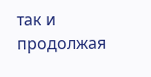так и продолжая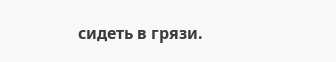сидеть в грязи.